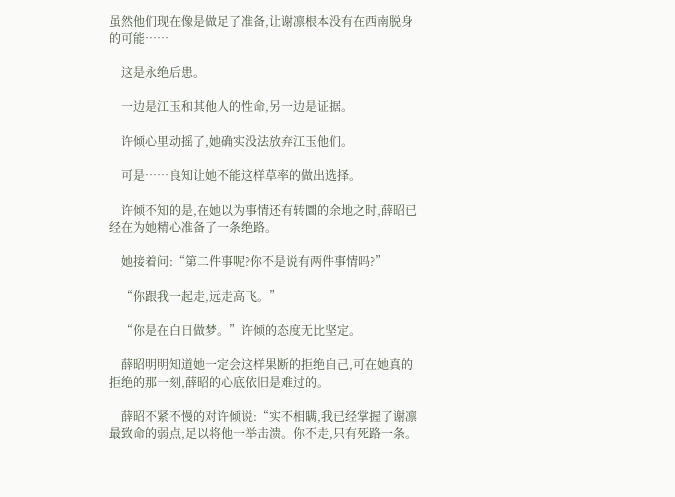虽然他们现在像是做足了准备,让谢凛根本没有在西南脱身的可能……

    这是永绝后患。

    一边是江玉和其他人的性命,另一边是证据。

    许倾心里动摇了,她确实没法放弃江玉他们。

    可是……良知让她不能这样草率的做出选择。

    许倾不知的是,在她以为事情还有转圜的余地之时,薛昭已经在为她精心准备了一条绝路。

    她接着问:“第二件事呢?你不是说有两件事情吗?”

    “你跟我一起走,远走高飞。”

    “你是在白日做梦。”许倾的态度无比坚定。

    薛昭明明知道她一定会这样果断的拒绝自己,可在她真的拒绝的那一刻,薛昭的心底依旧是难过的。

    薛昭不紧不慢的对许倾说:“实不相瞒,我已经掌握了谢凛最致命的弱点,足以将他一举击溃。你不走,只有死路一条。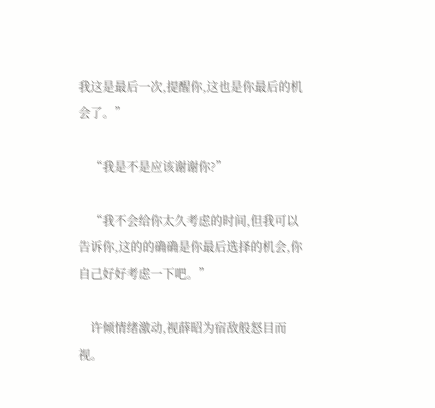我这是最后一次,提醒你,这也是你最后的机会了。”

    “我是不是应该谢谢你?”

    “我不会给你太久考虑的时间,但我可以告诉你,这的的确确是你最后选择的机会,你自己好好考虑一下吧。”

    许倾情绪激动,视薛昭为宿敌般怒目而视。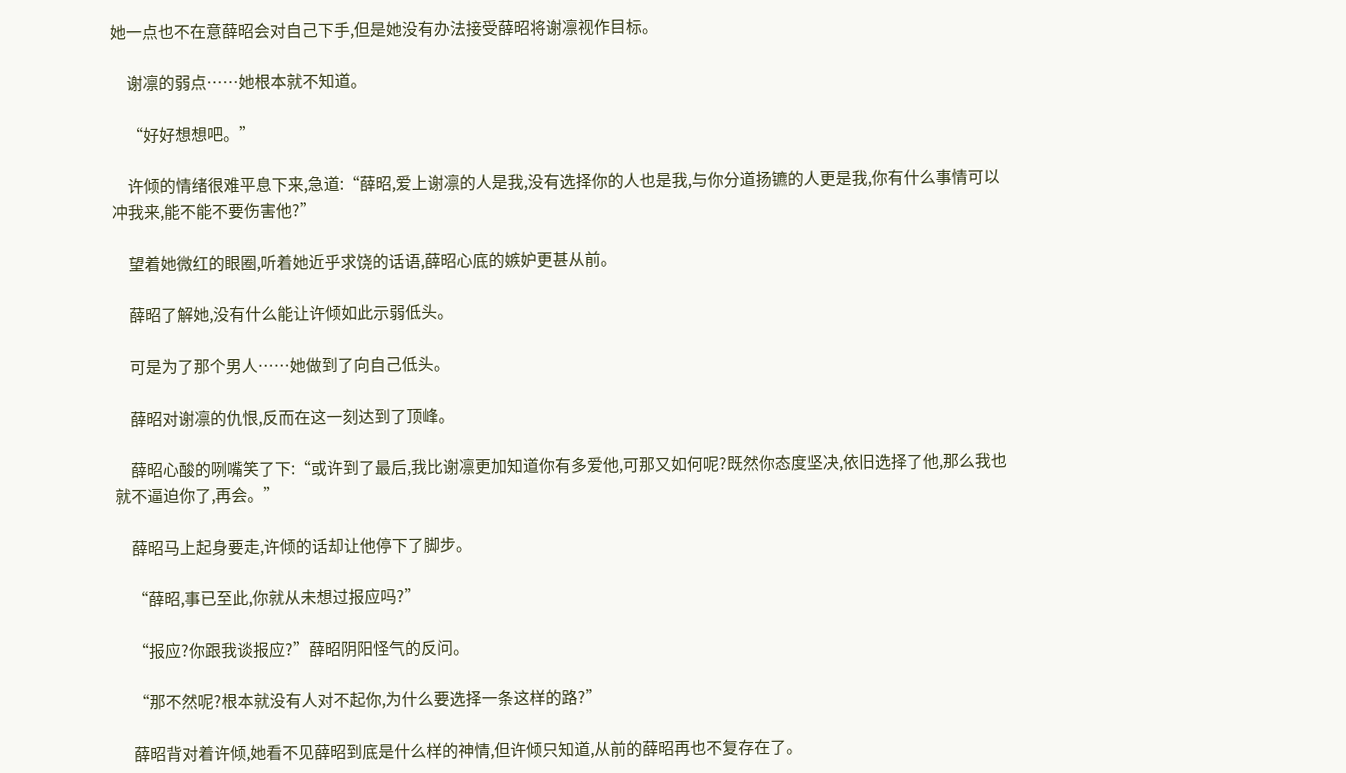她一点也不在意薛昭会对自己下手,但是她没有办法接受薛昭将谢凛视作目标。

    谢凛的弱点……她根本就不知道。

    “好好想想吧。”

    许倾的情绪很难平息下来,急道:“薛昭,爱上谢凛的人是我,没有选择你的人也是我,与你分道扬镳的人更是我,你有什么事情可以冲我来,能不能不要伤害他?”

    望着她微红的眼圈,听着她近乎求饶的话语,薛昭心底的嫉妒更甚从前。

    薛昭了解她,没有什么能让许倾如此示弱低头。

    可是为了那个男人……她做到了向自己低头。

    薛昭对谢凛的仇恨,反而在这一刻达到了顶峰。

    薛昭心酸的咧嘴笑了下:“或许到了最后,我比谢凛更加知道你有多爱他,可那又如何呢?既然你态度坚决,依旧选择了他,那么我也就不逼迫你了,再会。”

    薛昭马上起身要走,许倾的话却让他停下了脚步。

    “薛昭,事已至此,你就从未想过报应吗?”

    “报应?你跟我谈报应?”薛昭阴阳怪气的反问。

    “那不然呢?根本就没有人对不起你,为什么要选择一条这样的路?”

    薛昭背对着许倾,她看不见薛昭到底是什么样的神情,但许倾只知道,从前的薛昭再也不复存在了。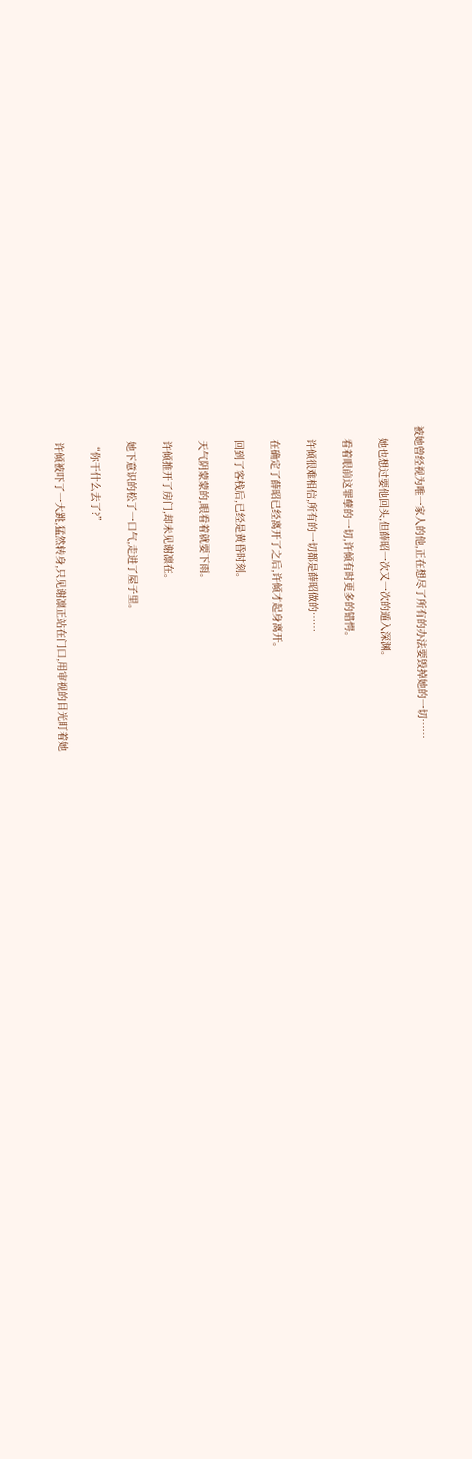被她曾经视为唯一家人的他,正在想尽了所有的办法要毁掉她的一切……

    她也想过要他回头,但薛昭一次又一次的遁入深渊。

    看着眼前这罪孽的一切,许倾有时更多的错愕。

    许倾很难相信,所有的一切都是薛昭做的……

    在确定了薛昭已经离开了之后,许倾才起身离开。

    回到了客栈后,已经是黄昏时刻。

    天气阴蒙蒙的,眼看着就要下雨。

    许倾推开了房门,却未见谢凛在。

    她下意识的松了一口气,走进了屋子里。

    “你干什么去了?”

    许倾被吓了一大跳,猛然转身,只见谢凛正站在门口,用审视的目光盯着她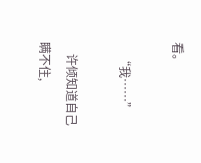看。

    “我……”

    许倾知道自己瞒不住,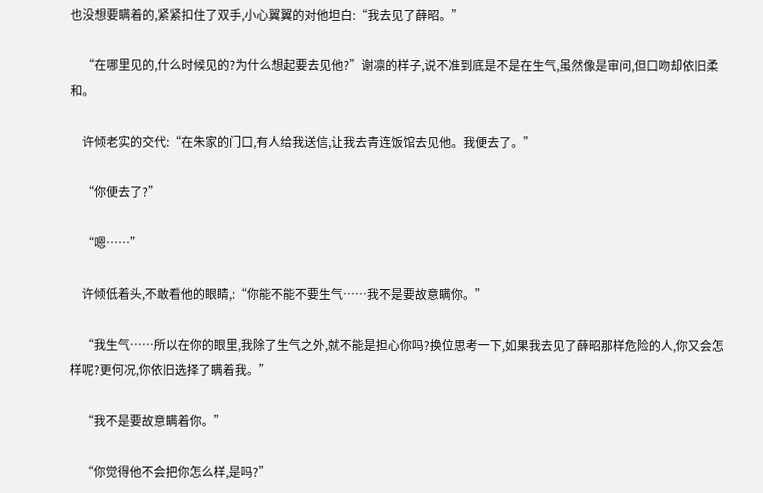也没想要瞒着的,紧紧扣住了双手,小心翼翼的对他坦白:“我去见了薛昭。”

    “在哪里见的,什么时候见的?为什么想起要去见他?”谢凛的样子,说不准到底是不是在生气,虽然像是审问,但口吻却依旧柔和。

    许倾老实的交代:“在朱家的门口,有人给我送信,让我去青连饭馆去见他。我便去了。”

    “你便去了?”

    “嗯……”

    许倾低着头,不敢看他的眼睛,:“你能不能不要生气……我不是要故意瞒你。”

    “我生气……所以在你的眼里,我除了生气之外,就不能是担心你吗?换位思考一下,如果我去见了薛昭那样危险的人,你又会怎样呢?更何况,你依旧选择了瞒着我。”

    “我不是要故意瞒着你。”

    “你觉得他不会把你怎么样,是吗?”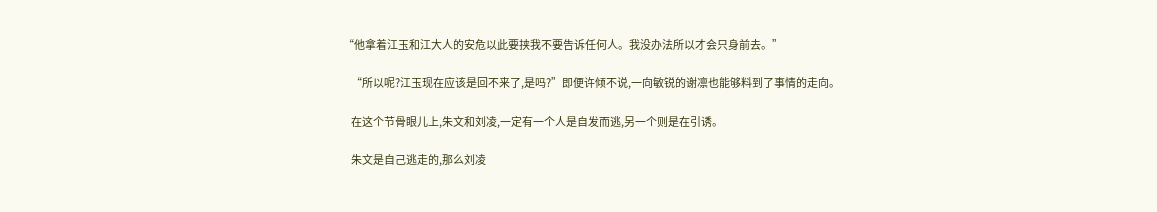“他拿着江玉和江大人的安危以此要挟我不要告诉任何人。我没办法所以才会只身前去。”

    “所以呢?江玉现在应该是回不来了,是吗?”即便许倾不说,一向敏锐的谢凛也能够料到了事情的走向。

    在这个节骨眼儿上,朱文和刘凌,一定有一个人是自发而逃,另一个则是在引诱。

    朱文是自己逃走的,那么刘凌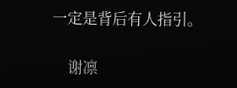一定是背后有人指引。

    谢凛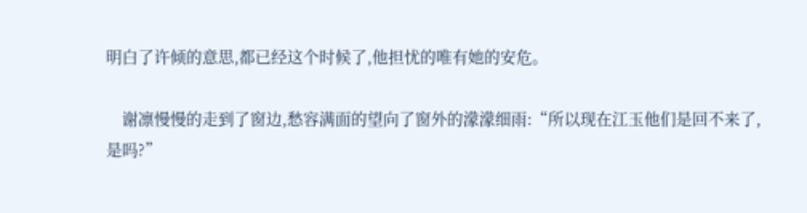明白了许倾的意思,都已经这个时候了,他担忧的唯有她的安危。

    谢凛慢慢的走到了窗边,愁容满面的望向了窗外的濛濛细雨:“所以现在江玉他们是回不来了,是吗?”